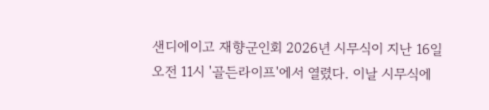샌디에이고 재향군인회 2026년 시무식이 지난 16일 오전 11시 '골든라이프'에서 열렸다. 이날 시무식에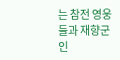는 참전 영웅들과 재향군인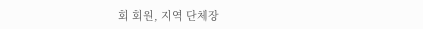회 회원, 지역 단체장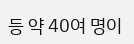등 약 40여 명이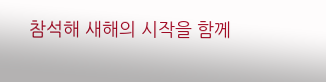참석해 새해의 시작을 함께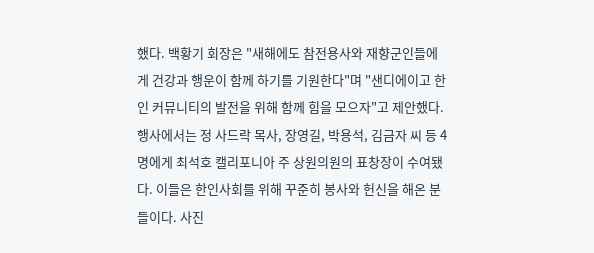했다. 백황기 회장은 "새해에도 참전용사와 재향군인들에게 건강과 행운이 함께 하기를 기원한다"며 "샌디에이고 한인 커뮤니티의 발전을 위해 함께 힘을 모으자"고 제안했다. 행사에서는 정 사드락 목사, 장영길, 박용석, 김금자 씨 등 4명에게 최석호 캘리포니아 주 상원의원의 표창장이 수여됐다. 이들은 한인사회를 위해 꾸준히 봉사와 헌신을 해온 분들이다. 사진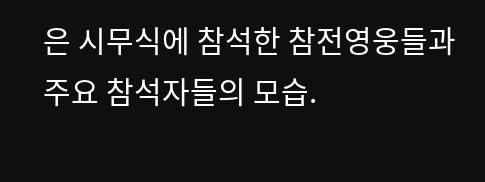은 시무식에 참석한 참전영웅들과 주요 참석자들의 모습.